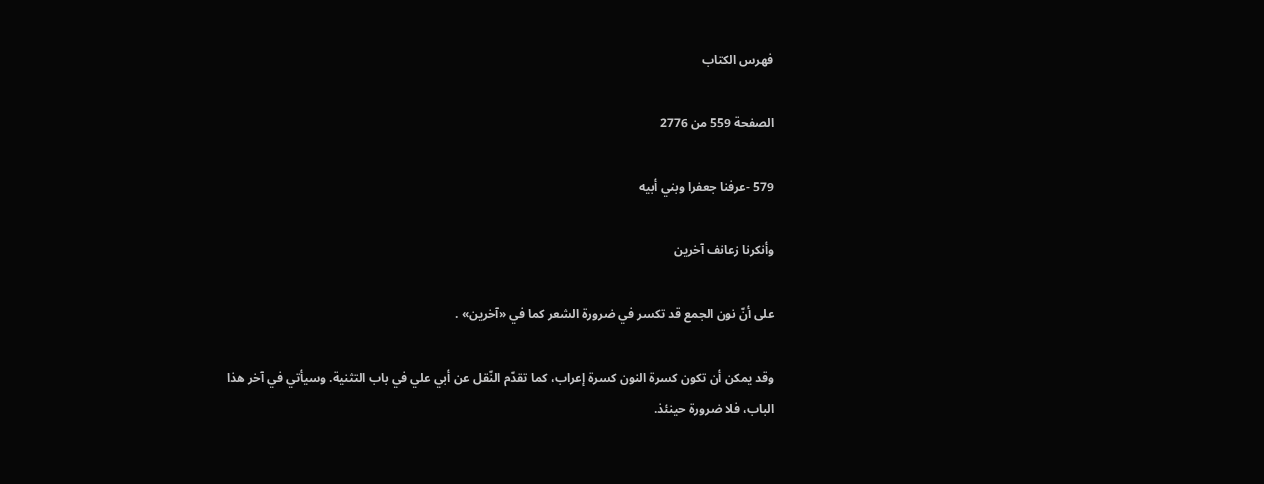فهرس الكتاب

الصفحة 559 من 2776

579 -عرفنا جعفرا وبني أبيه

وأنكرنا زعانف آخرين

على أنّ نون الجمع قد تكسر في ضرورة الشعر كما في «آخرين» .

وقد يمكن أن تكون كسرة النون كسرة إعراب، كما تقدّم النّقل عن أبي علي في باب التثنية. وسيأتي في آخر هذا الباب، فلا ضرورة حينئذ.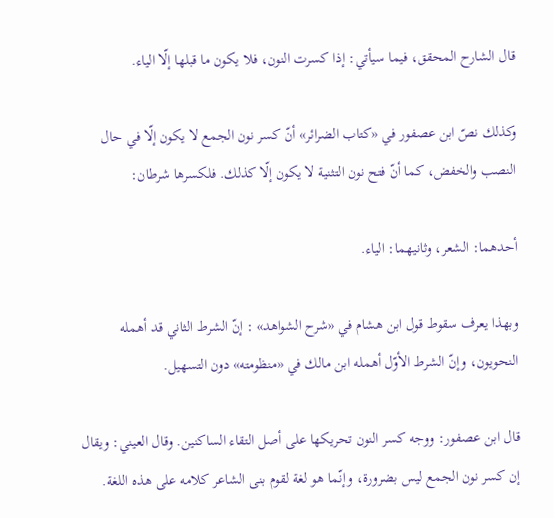قال الشارح المحقق، فيما سيأتي: إذا كسرت النون، فلا يكون ما قبلها إلّا الياء.

وكذلك نصّ ابن عصفور في «كتاب الضرائر» أنّ كسر نون الجمع لا يكون إلّا في حال النصب والخفض، كما أنّ فتح نون التثنية لا يكون إلّا كذلك. فلكسرها شرطان:

أحدهما: الشعر، وثانيهما: الياء.

وبهذا يعرف سقوط قول ابن هشام في «شرح الشواهد» : إنّ الشرط الثاني قد أهمله النحويون، وإنّ الشرط الأوّل أهمله ابن مالك في «منظومته» دون التسهيل.

قال ابن عصفور: ووجه كسر النون تحريكها على أصل التقاء الساكنين. وقال العيني: ويقال إن كسر نون الجمع ليس بضرورة، وإنّما هو لغة لقوم بنى الشاعر كلامه على هذه اللغة.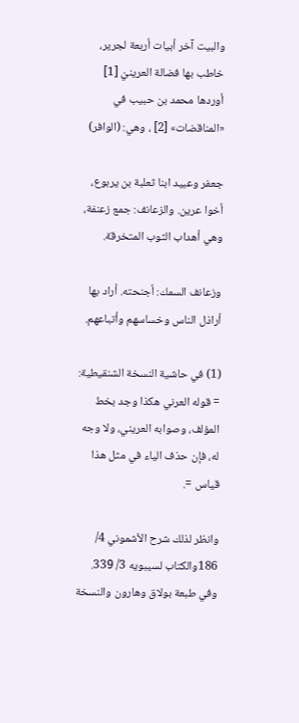والبيت آخر أبيات أربعة لجرير، خاطب بها فضالة العرينيّ [1] أوردها محمد بن حبيب في «المناقضات» [2] ، وهي: (الوافر)

جعفر وعبيد ابنا ثعلبة بن يربوع، أخوا عرين. والزعانف: جمع زعنفة، وهي أهداب الثوب المتخرقة.

وزعانف السمك: أجنحته. أراد بها أراذل الناس وخساسهم وأتباعهم.

(1) في حاشية النسخة الشنقيطية: = قوله العرني هكذا وجد بخط المؤلف، وصوابه العريني، ولا وجه له، فإن حذف الياء في مثل هذا قياس =.

وانظر لذلك شرح الأشموني 4/ 186والكتاب لسيبويه 3/ 339. وفي طبعة بولاق وهارون والنسخة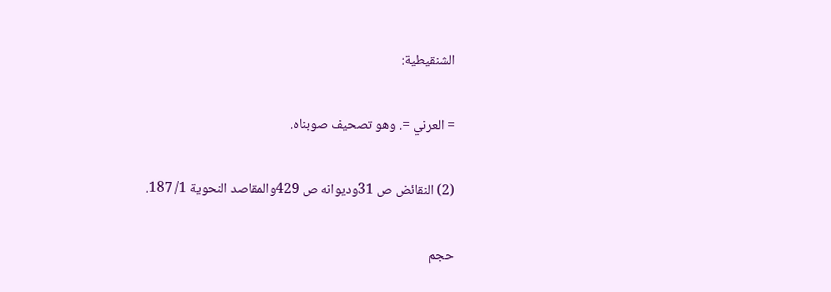الشنقيطية:

= العرني =. وهو تصحيف صوبناه.

(2) النقائض ص 31وديوانه ص 429والمقاصد النحوية 1/ 187.

حجم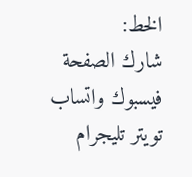الخط:
شارك الصفحة
فيسبوك واتساب تويتر تليجرام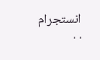انستجرام
. .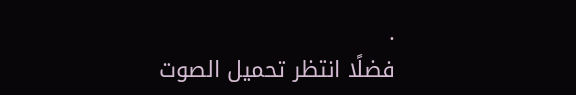.
فضلًا انتظر تحميل الصوت